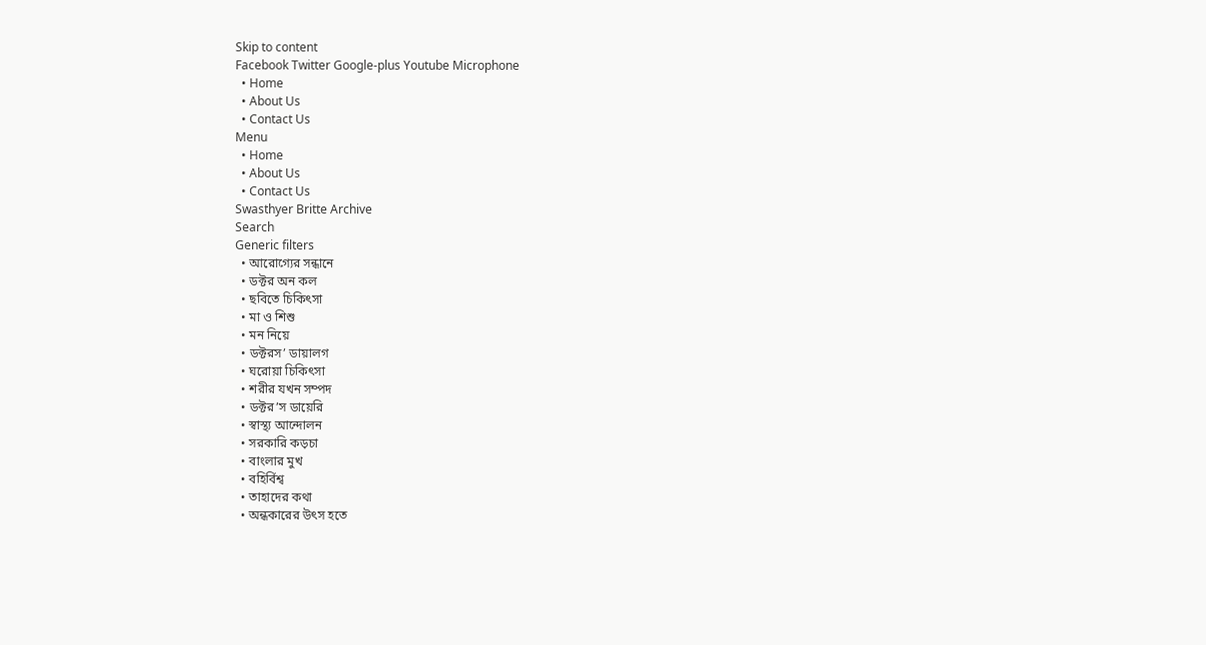Skip to content
Facebook Twitter Google-plus Youtube Microphone
  • Home
  • About Us
  • Contact Us
Menu
  • Home
  • About Us
  • Contact Us
Swasthyer Britte Archive
Search
Generic filters
  • আরোগ্যের সন্ধানে
  • ডক্টর অন কল
  • ছবিতে চিকিৎসা
  • মা ও শিশু
  • মন নিয়ে
  • ডক্টরস’ ডায়ালগ
  • ঘরোয়া চিকিৎসা
  • শরীর যখন সম্পদ
  • ডক্টর’স ডায়েরি
  • স্বাস্থ্য আন্দোলন
  • সরকারি কড়চা
  • বাংলার মুখ
  • বহির্বিশ্ব
  • তাহাদের কথা
  • অন্ধকারের উৎস হতে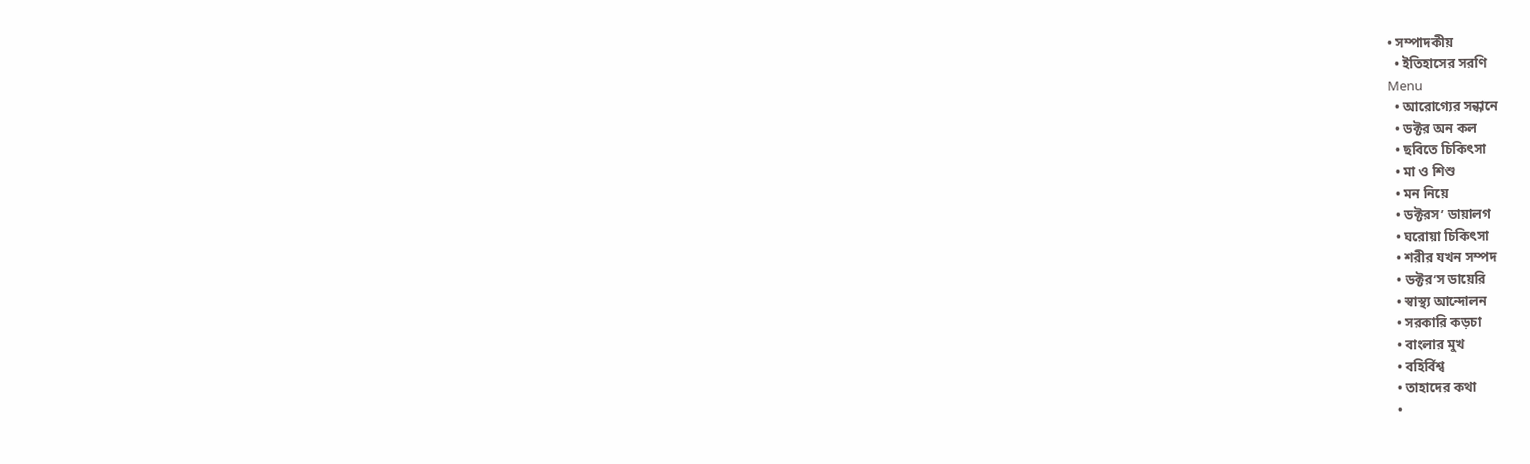• সম্পাদকীয়
  • ইতিহাসের সরণি
Menu
  • আরোগ্যের সন্ধানে
  • ডক্টর অন কল
  • ছবিতে চিকিৎসা
  • মা ও শিশু
  • মন নিয়ে
  • ডক্টরস’ ডায়ালগ
  • ঘরোয়া চিকিৎসা
  • শরীর যখন সম্পদ
  • ডক্টর’স ডায়েরি
  • স্বাস্থ্য আন্দোলন
  • সরকারি কড়চা
  • বাংলার মুখ
  • বহির্বিশ্ব
  • তাহাদের কথা
  •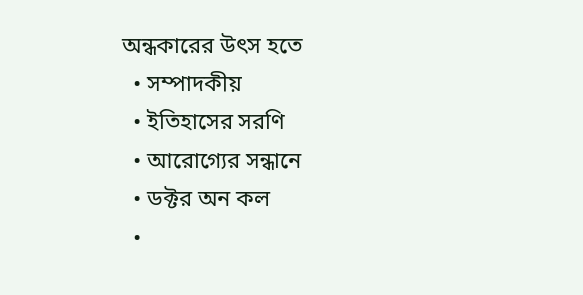অন্ধকারের উৎস হতে
  • সম্পাদকীয়
  • ইতিহাসের সরণি
  • আরোগ্যের সন্ধানে
  • ডক্টর অন কল
  •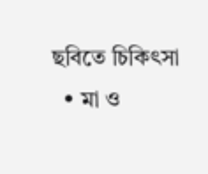ছবিতে চিকিৎসা
  • মা ও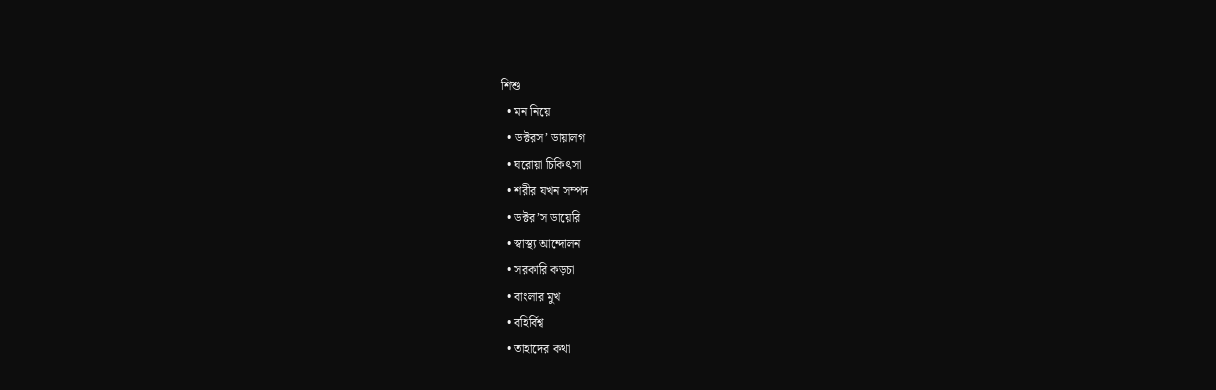শিশু
  • মন নিয়ে
  • ডক্টরস’ ডায়ালগ
  • ঘরোয়া চিকিৎসা
  • শরীর যখন সম্পদ
  • ডক্টর’স ডায়েরি
  • স্বাস্থ্য আন্দোলন
  • সরকারি কড়চা
  • বাংলার মুখ
  • বহির্বিশ্ব
  • তাহাদের কথা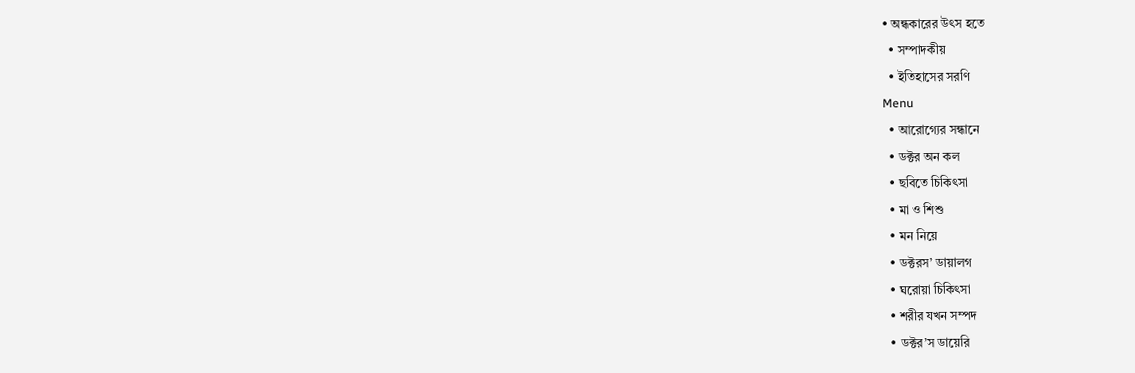• অন্ধকারের উৎস হতে
  • সম্পাদকীয়
  • ইতিহাসের সরণি
Menu
  • আরোগ্যের সন্ধানে
  • ডক্টর অন কল
  • ছবিতে চিকিৎসা
  • মা ও শিশু
  • মন নিয়ে
  • ডক্টরস’ ডায়ালগ
  • ঘরোয়া চিকিৎসা
  • শরীর যখন সম্পদ
  • ডক্টর’স ডায়েরি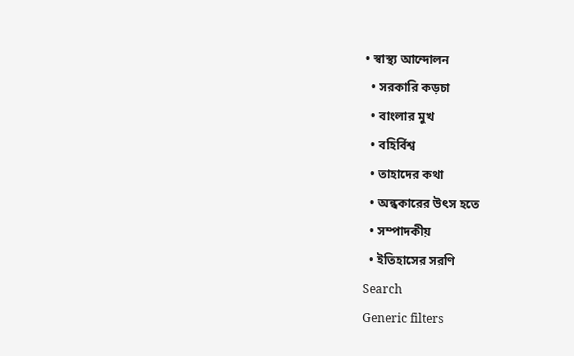• স্বাস্থ্য আন্দোলন
  • সরকারি কড়চা
  • বাংলার মুখ
  • বহির্বিশ্ব
  • তাহাদের কথা
  • অন্ধকারের উৎস হতে
  • সম্পাদকীয়
  • ইতিহাসের সরণি
Search
Generic filters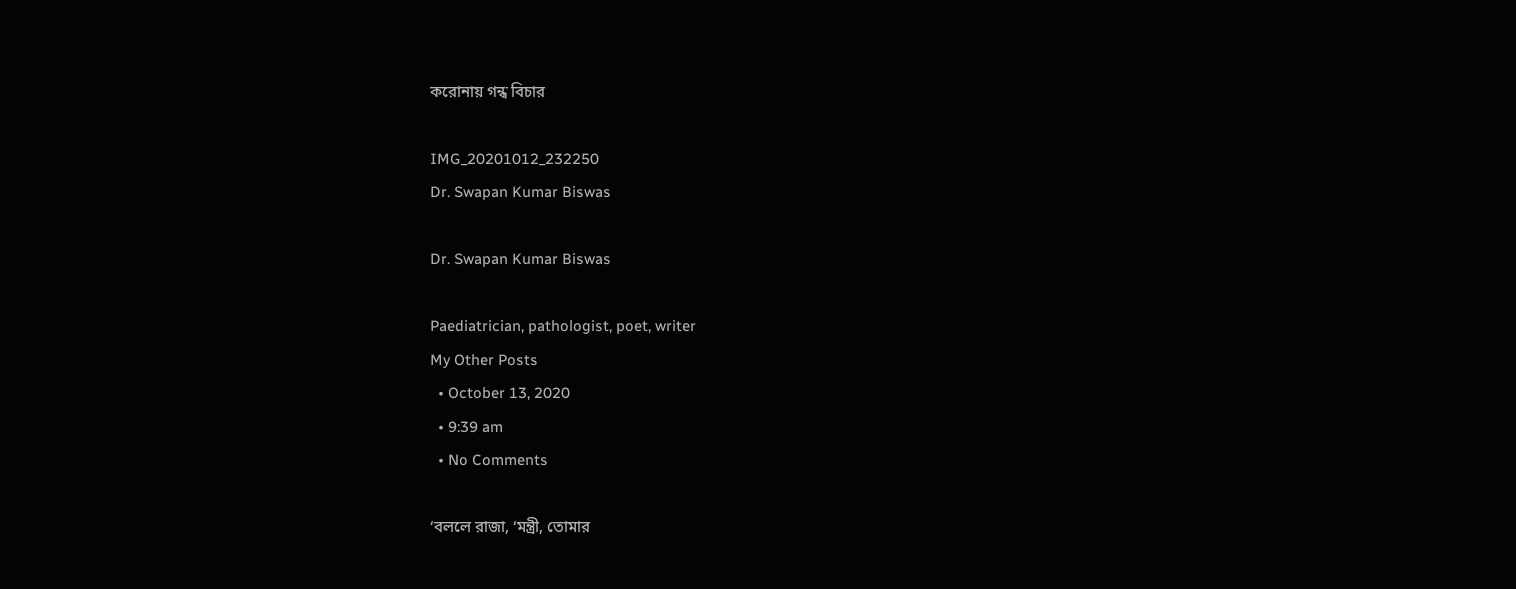করোনায় গন্ধ বিচার

IMG_20201012_232250
Dr. Swapan Kumar Biswas

Dr. Swapan Kumar Biswas

Paediatrician, pathologist, poet, writer
My Other Posts
  • October 13, 2020
  • 9:39 am
  • No Comments

‘বললে রাজা, ‘মন্ত্রী, তোমার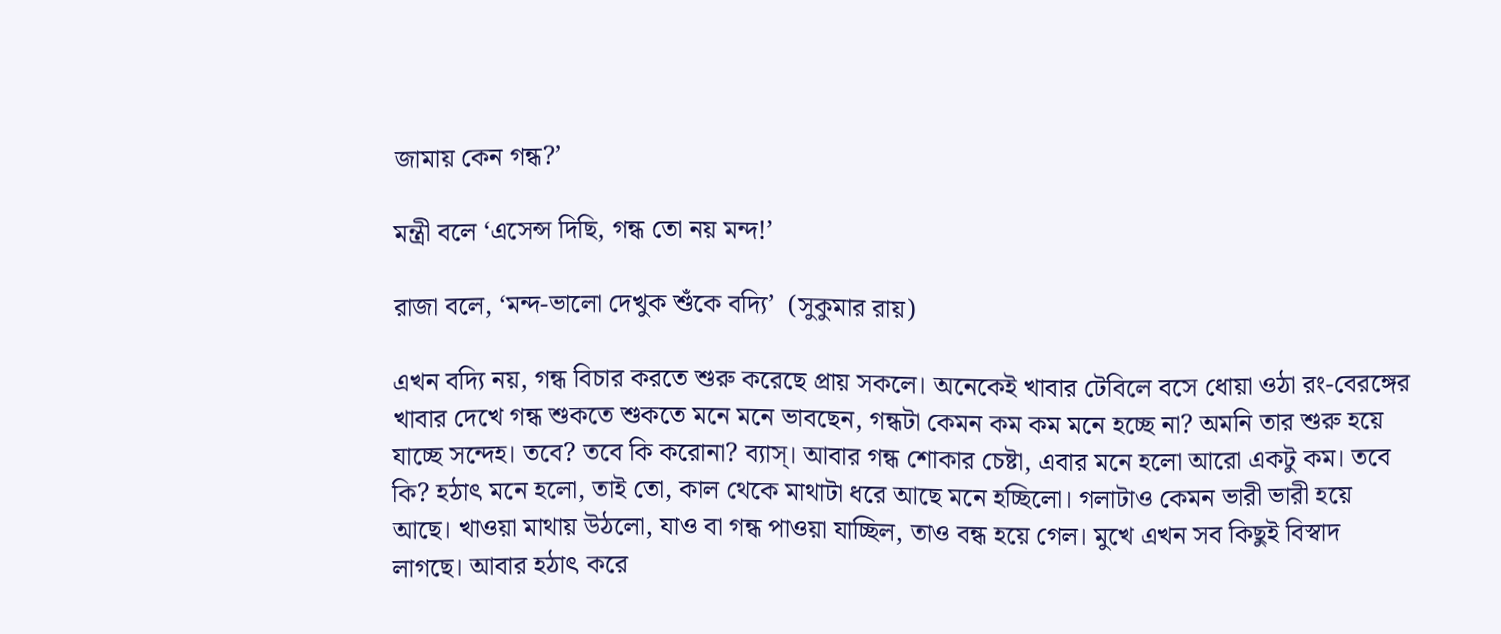জামায় কেন গন্ধ?’

মন্ত্রী বলে ‘এসেন্স দিছি, গন্ধ তো নয় মন্দ!’

রাজা বলে, ‘মন্দ-ভালো দেখুক শুঁকে বদ্যি’  (সুকুমার রায়)

এখন বদ্যি নয়, গন্ধ বিচার করতে শুরু করেছে প্রায় সকলে। অনেকেই খাবার টেবিলে বসে ধোয়া ওঠা রং-বেরঙ্গের খাবার দেখে গন্ধ শুকতে শুকতে মনে মনে ভাবছেন, গন্ধটা কেমন কম কম মনে হচ্ছে না? অমনি তার শুরু হয়ে যাচ্ছে সন্দেহ। তবে? তবে কি করোনা? ব্যাস্‌। আবার গন্ধ শোকার চেষ্টা, এবার মনে হলো আরো একটু কম। তবে কি? হঠাৎ মনে হলো, তাই তো, কাল থেকে মাথাটা ধরে আছে মনে হচ্ছিলো। গলাটাও কেমন ভারী ভারী হয়ে আছে। খাওয়া মাথায় উঠলো, যাও বা গন্ধ পাওয়া যাচ্ছিল, তাও বন্ধ হয়ে গেল। মুখে এখন সব কিছুই বিস্বাদ লাগছে। আবার হঠাৎ করে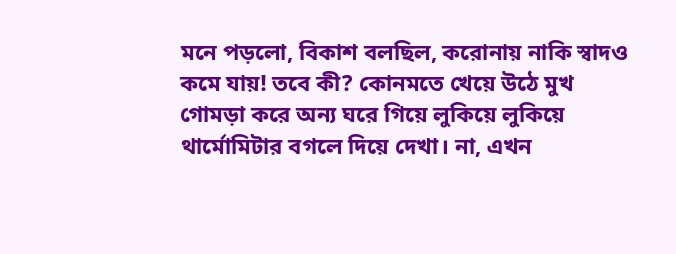মনে পড়লো, বিকাশ বলছিল, করোনায় নাকি স্বাদও কমে যায়! তবে কী? কোনমতে খেয়ে উঠে মুখ গোমড়া করে অন্য ঘরে গিয়ে লুকিয়ে লুকিয়ে থার্মোমিটার বগলে দিয়ে দেখা। না, এখন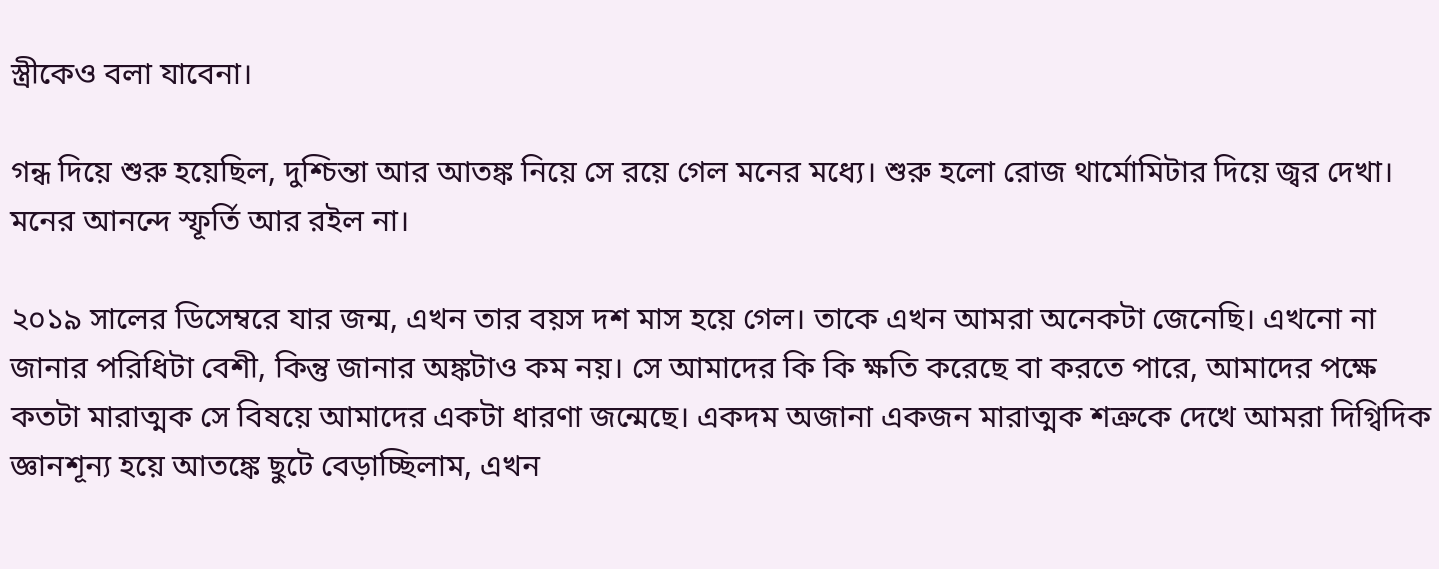স্ত্রীকেও বলা যাবেনা।

গন্ধ দিয়ে শুরু হয়েছিল, দুশ্চিন্তা আর আতঙ্ক নিয়ে সে রয়ে গেল মনের মধ্যে। শুরু হলো রোজ থার্মোমিটার দিয়ে জ্বর দেখা। মনের আনন্দে স্ফূর্তি আর রইল না।

২০১৯ সালের ডিসেম্বরে যার জন্ম, এখন তার বয়স দশ মাস হয়ে গেল। তাকে এখন আমরা অনেকটা জেনেছি। এখনো না জানার পরিধিটা বেশী, কিন্তু জানার অঙ্কটাও কম নয়। সে আমাদের কি কি ক্ষতি করেছে বা করতে পারে, আমাদের পক্ষে কতটা মারাত্মক সে বিষয়ে আমাদের একটা ধারণা জন্মেছে। একদম অজানা একজন মারাত্মক শত্রুকে দেখে আমরা দিগ্বিদিক জ্ঞানশূন্য হয়ে আতঙ্কে ছুটে বেড়াচ্ছিলাম, এখন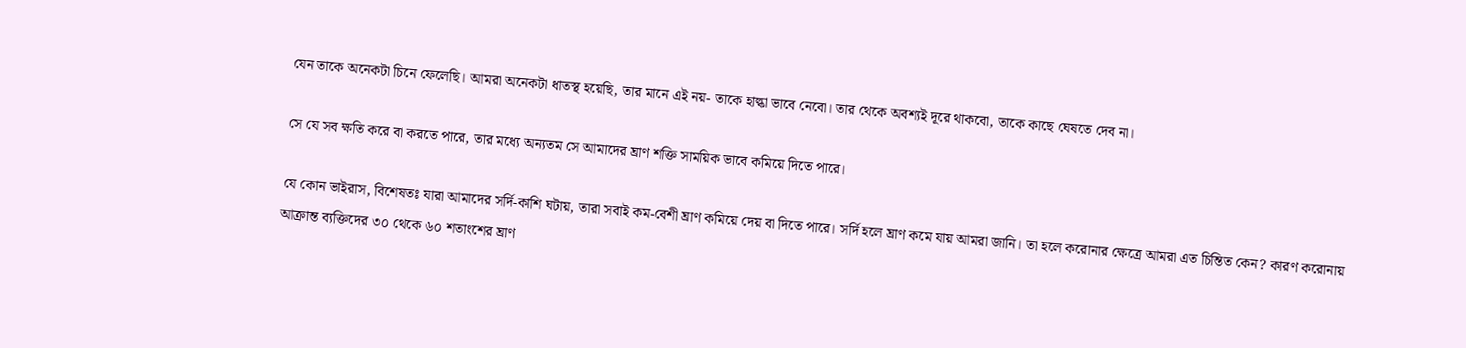যেন তাকে অনেকটা চিনে ফেলেছি। আমরা অনেকটা ধাতস্থ হয়েছি, তার মানে এই নয়- তাকে হাল্কা ভাবে নেবো। তার থেকে অবশ্যই দূরে থাকবো, তাকে কাছে ঘেষতে দেব না।

সে যে সব ক্ষতি করে বা করতে পারে, তার মধ্যে অন্যতম সে আমাদের ঘ্রাণ শক্তি সাময়িক ভাবে কমিয়ে দিতে পারে।

যে কোন ভাইরাস, বিশেষতঃ যারা আমাদের সর্দি-কাশি ঘটায়, তারা সবাই কম-বেশী ঘ্রাণ কমিয়ে দেয় বা দিতে পারে। সর্দি হলে ঘ্রাণ কমে যায় আমরা জানি। তা হলে করোনার ক্ষেত্রে আমরা এত চিন্তিত কেন? কারণ করোনায় আক্রান্ত ব্যক্তিদের ৩০ থেকে ৬০ শতাংশের ঘ্রাণ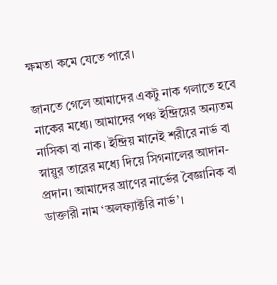ক্ষমতা কমে যেতে পারে।

জানতে গেলে আমাদের একটু নাক গলাতে হবে নাকের মধ্যে। আমাদের পঞ্চ ইন্দ্রিয়ের অন্যতম নাসিকা বা নাক। ইন্দ্রিয় মানেই শরীরে নার্ভ বা স্নায়ুর তারের মধ্যে দিয়ে সিগনালের আদান-প্রদান। আমাদের ঘ্রাণের নার্ভের বৈজ্ঞানিক বা ডাক্তারী নাম ‘অলফ্যাক্টরি নার্ভ’।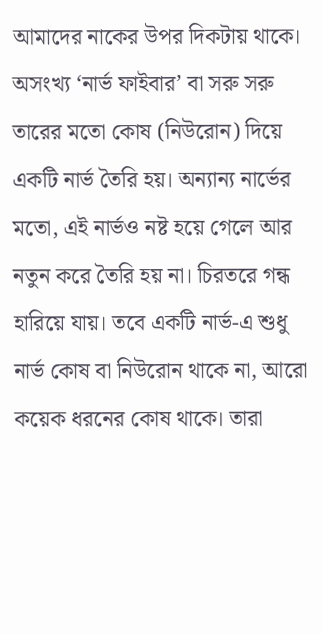আমাদের নাকের উপর দিকটায় থাকে। অসংখ্য ‘নার্ভ ফাইবার’ বা সরু সরু তারের মতো কোষ (নিউরোন) দিয়ে একটি নার্ভ তৈরি হয়। অন্যান্য নার্ভের মতো, এই নার্ভও নষ্ট হয়ে গেলে আর নতুন করে তৈরি হয় না। চিরতরে গন্ধ হারিয়ে যায়। তবে একটি নার্ভ-এ শুধু নার্ভ কোষ বা নিউরোন থাকে না, আরো কয়েক ধরনের কোষ থাকে। তারা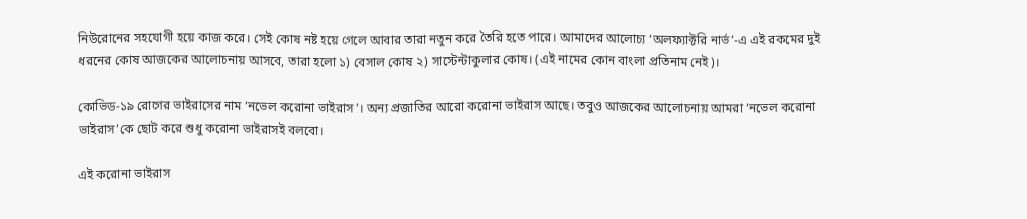নিউরোনের সহযোগী হয়ে কাজ করে। সেই কোষ নষ্ট হয়ে গেলে আবার তারা নতুন করে তৈরি হতে পারে। আমাদের আলোচ্য ‘অলফ্যাক্টরি নার্ভ’-এ এই রকমের দুই ধরনের কোষ আজকের আলোচনায় আসবে, তারা হলো ১) বেসাল কোষ ২) সাস্টেন্টাকুলার কোষ। (এই নামের কোন বাংলা প্রতিনাম নেই)।

কোভিড-১৯ রোগের ভাইরাসের নাম ‘নভেল করোনা ভাইরাস’। অন্য প্রজাতির আরো করোনা ভাইরাস আছে। তবুও আজকের আলোচনায় আমরা ‘নভেল করোনা ভাইরাস’কে ছোট করে শুধু করোনা ভাইরাসই বলবো।

এই করোনা ভাইরাস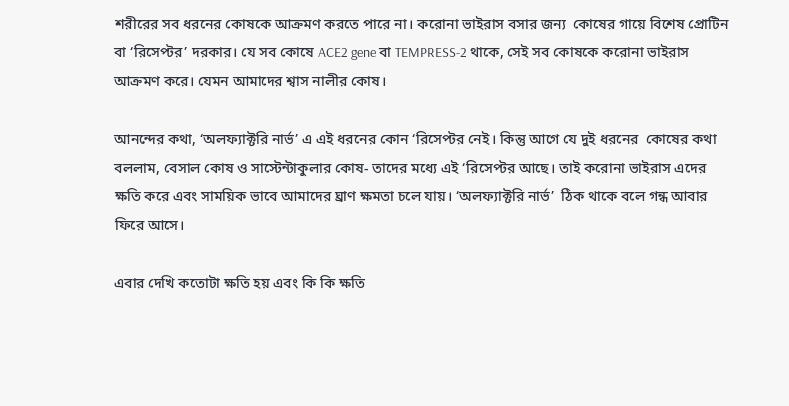শরীরের সব ধরনের কোষকে আক্রমণ করতে পারে না। করোনা ভাইরাস বসার জন্য  কোষের গায়ে বিশেষ প্রোটিন বা ‘রিসেপ্টর’ দরকার। যে সব কোষে ACE2 gene বা TEMPRESS-2 থাকে, সেই সব কোষকে করোনা ভাইরাস আক্রমণ করে। যেমন আমাদের শ্বাস নালীর কোষ।

আনন্দের কথা, ‘অলফ্যাক্টরি নার্ভ’ এ এই ধরনের কোন ‘রিসেপ্টর নেই। কিন্তু আগে যে দুই ধরনের  কোষের কথা বললাম, বেসাল কোষ ও সাস্টেন্টাকুলার কোষ- তাদের মধ্যে এই ‘রিসেপ্টর আছে। তাই করোনা ভাইরাস এদের ক্ষতি করে এবং সাময়িক ভাবে আমাদের ঘ্রাণ ক্ষমতা চলে যায়। ‘অলফ্যাক্টরি নার্ভ’  ঠিক থাকে বলে গন্ধ আবার ফিরে আসে।

এবার দেখি কতোটা ক্ষতি হয় এবং কি কি ক্ষতি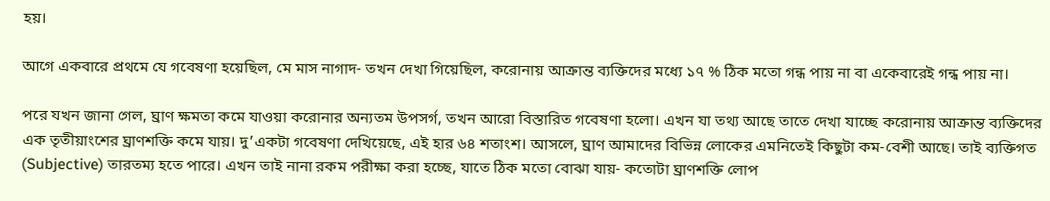হয়।

আগে একবারে প্রথমে যে গবেষণা হয়েছিল, মে মাস নাগাদ- তখন দেখা গিয়েছিল, করোনায় আক্রান্ত ব্যক্তিদের মধ্যে ১৭ % ঠিক মতো গন্ধ পায় না বা একেবারেই গন্ধ পায় না।

পরে যখন জানা গেল, ঘ্রাণ ক্ষমতা কমে যাওয়া করোনার অন্যতম উপসর্গ, তখন আরো বিস্তারিত গবেষণা হলো। এখন যা তথ্য আছে তাতে দেখা যাচ্ছে করোনায় আক্রান্ত ব্যক্তিদের এক তৃতীয়াংশের ঘ্রাণশক্তি কমে যায়। দু’একটা গবেষণা দেখিয়েছে, এই হার ৬৪ শতাংশ। আসলে, ঘ্রাণ আমাদের বিভিন্ন লোকের এমনিতেই কিছুটা কম-বেশী আছে। তাই ব্যক্তিগত (Subjective) তারতম্য হতে পারে। এখন তাই নানা রকম পরীক্ষা করা হচ্ছে, যাতে ঠিক মতো বোঝা যায়- কতোটা ঘ্রাণশক্তি লোপ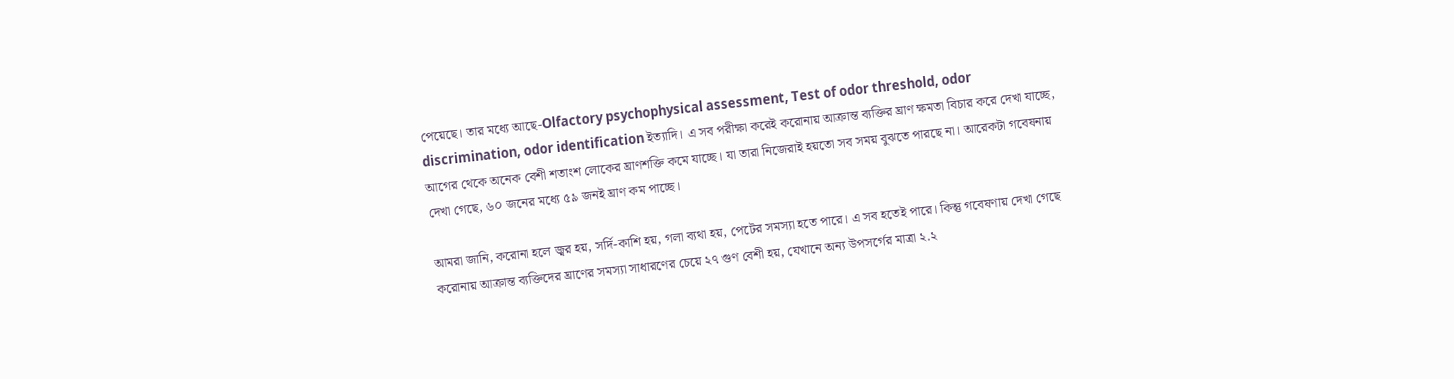পেয়েছে। তার মধ্যে আছে-Olfactory psychophysical assessment, Test of odor threshold, odor discrimination, odor identification ইত্যাদি। এ সব পরীক্ষা করেই করোনায় আক্রান্ত ব্যক্তির ঘ্রাণ ক্ষমতা বিচার করে দেখা যাচ্ছে, আগের থেকে অনেক বেশী শতাংশ লোকের ঘ্রাণশক্তি কমে যাচ্ছে। যা তারা নিজেরাই হয়তো সব সময় বুঝতে পারছে না। আরেকটা গবেষনায় দেখা গেছে, ৬০ জনের মধ্যে ৫৯ জনই ঘ্রাণ কম পাচ্ছে।

আমরা জানি, করোনা হলে জ্বর হয়, সর্দি-কাশি হয়, গলা ব্যথা হয়, পেটের সমস্যা হতে পারে। এ সব হতেই পারে। কিন্তু গবেষণায় দেখা গেছে করোনায় আক্রান্ত ব্যক্তিদের ঘ্রাণের সমস্যা সাধারণের চেয়ে ২৭ গুণ বেশী হয়, যেখানে অন্য উপসর্গের মাত্রা ২.২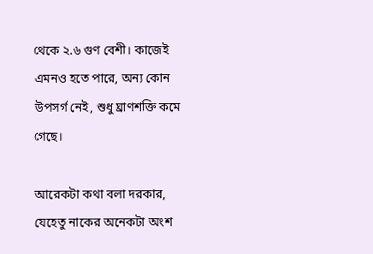থেকে ২.৬ গুণ বেশী। কাজেই এমনও হতে পারে, অন্য কোন উপসর্গ নেই, শুধু ঘ্রাণশক্তি কমে গেছে।

আরেকটা কথা বলা দরকার, যেহেতু নাকের অনেকটা অংশ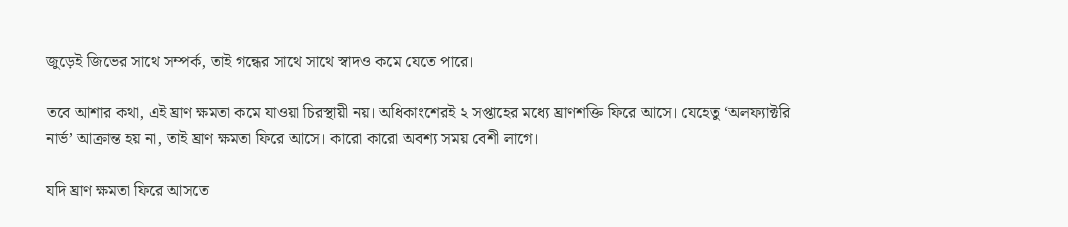জুড়েই জিভের সাথে সম্পর্ক, তাই গন্ধের সাথে সাথে স্বাদও কমে যেতে পারে।

তবে আশার কথা, এই ঘ্রাণ ক্ষমতা কমে যাওয়া চিরস্থায়ী নয়। অধিকাংশেরই ২ সপ্তাহের মধ্যে ঘ্রাণশক্তি ফিরে আসে। যেহেতু ‘অলফ্যাক্টরি নার্ভ’ আক্রান্ত হয় না, তাই ঘ্রাণ ক্ষমতা ফিরে আসে। কারো কারো অবশ্য সময় বেশী লাগে।

যদি ঘ্রাণ ক্ষমতা ফিরে আসতে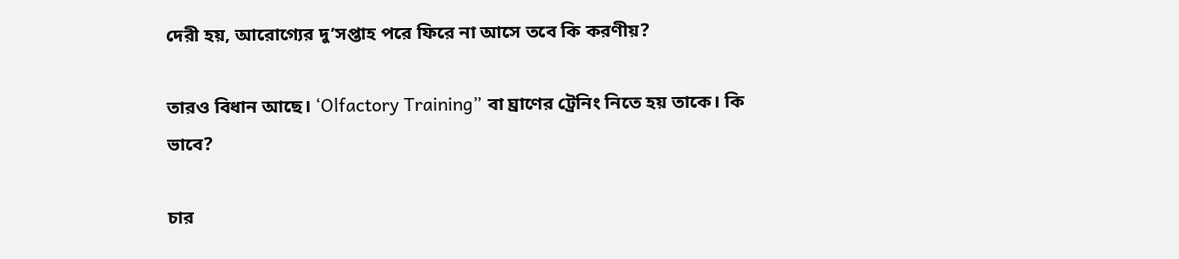দেরী হয়, আরোগ্যের দু’সপ্তাহ পরে ফিরে না আসে তবে কি করণীয়?

তারও বিধান আছে। ‘Olfactory Training” বা ঘ্রাণের ট্রেনিং নিতে হয় তাকে। কি ভাবে?

চার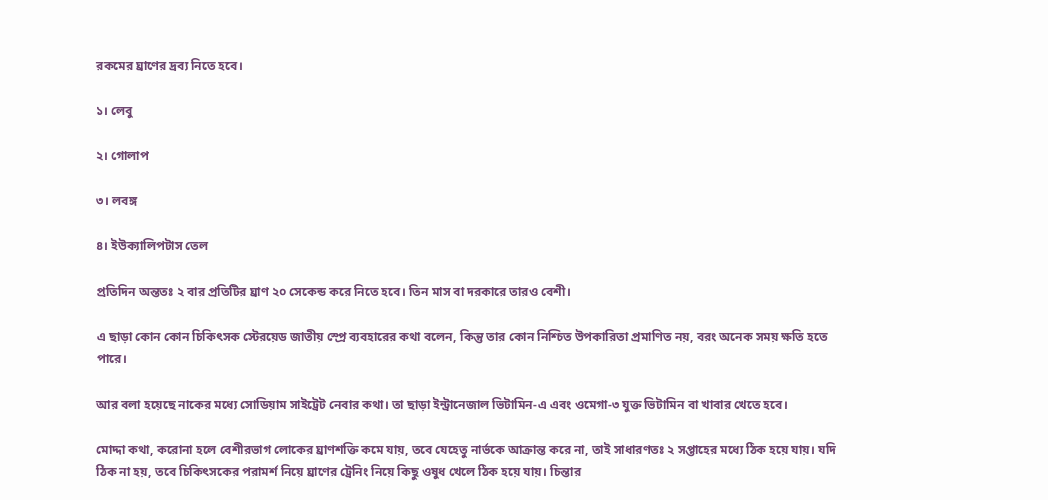রকমের ঘ্রাণের দ্রব্য নিতে হবে।

১। লেবু

২। গোলাপ

৩। লবঙ্গ

৪। ইউক্যালিপটাস তেল

প্রতিদিন অন্ততঃ ২ বার প্রতিটির ঘ্রাণ ২০ সেকেন্ড করে নিতে হবে। তিন মাস বা দরকারে তারও বেশী।

এ ছাড়া কোন কোন চিকিৎসক স্টেরয়েড জাতীয় স্প্রে ব্যবহারের কথা বলেন, কিন্তু তার কোন নিশ্চিত উপকারিতা প্রমাণিত নয়, বরং অনেক সময় ক্ষতি হতে পারে।

আর বলা হয়েছে নাকের মধ্যে সোডিয়াম সাইট্রেট নেবার কথা। তা ছাড়া ইন্ট্রানেজাল ভিটামিন-এ এবং ওমেগা-৩ যুক্ত ভিটামিন বা খাবার খেতে হবে।

মোদ্দা কথা, করোনা হলে বেশীরভাগ লোকের ঘ্রাণশক্তি কমে যায়, তবে যেহেতু নার্ভকে আক্রান্ত করে না, তাই সাধারণতঃ ২ সপ্তাহের মধ্যে ঠিক হয়ে যায়। যদি ঠিক না হয়, তবে চিকিৎসকের পরামর্শ নিয়ে ঘ্রাণের ট্রেনিং নিয়ে কিছু ওষুধ খেলে ঠিক হয়ে যায়। চিন্তার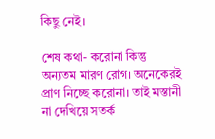কিছু নেই।

শেষ কথা- করোনা কিন্তু অন্যতম মারণ রোগ। অনেকেরই প্রাণ নিচ্ছে করোনা। তাই মস্তানী না দেখিয়ে সতর্ক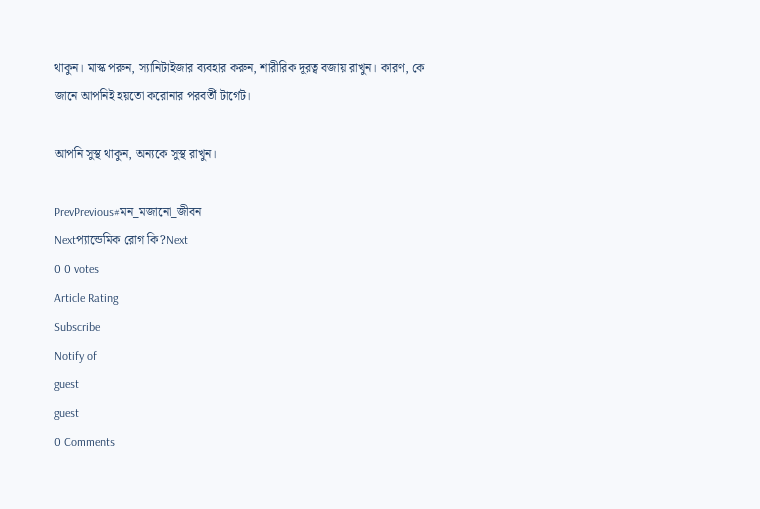থাকুন। মাস্ক পরুন, স্যানিটাইজার ব্যবহার করুন, শারীরিক দূরত্ব বজায় রাখুন। কারণ, কে জানে আপনিই হয়তো করোনার পরবর্তী টার্গেট।

আপনি সুস্থ থাকুন, অন্যকে সুস্থ রাখুন।

PrevPrevious#মন_মজানো_জীবন
Nextপ্যান্ডেমিক রোগ কি?Next
0 0 votes
Article Rating
Subscribe
Notify of
guest
guest
0 Comments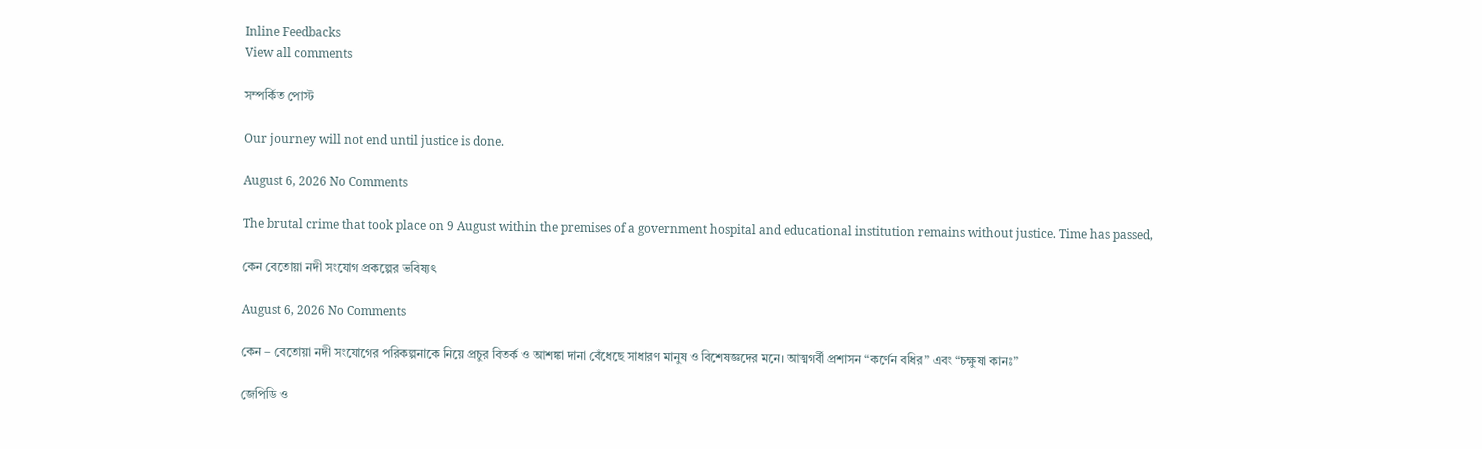Inline Feedbacks
View all comments

সম্পর্কিত পোস্ট

Our journey will not end until justice is done.

August 6, 2026 No Comments

The brutal crime that took place on 9 August within the premises of a government hospital and educational institution remains without justice. Time has passed,

কেন বেতোয়া নদী সংযোগ প্রকল্পের ভবিষ্যৎ

August 6, 2026 No Comments

কেন – বেতোয়া নদী সংযোগের পরিকল্পনাকে নিয়ে প্রচুর বিতর্ক ও আশঙ্কা দানা বেঁধেছে সাধারণ মানুষ ও বিশেষজ্ঞদের মনে। আত্মগর্বী প্রশাসন “কর্ণেন বধির” এবং “চক্ষুষা কানঃ”

জেপিডি ও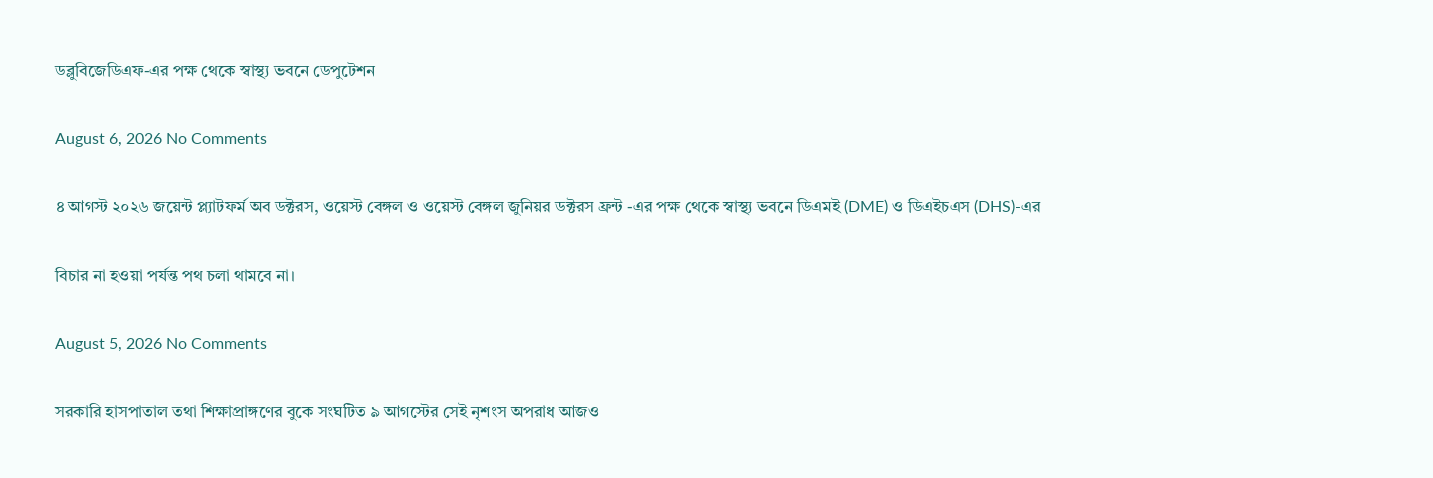ডব্লুবিজেডিএফ-এর পক্ষ থেকে স্বাস্থ্য ভবনে ডেপুটেশন

August 6, 2026 No Comments

৪ আগস্ট ২০২৬ জয়েন্ট প্ল্যাটফর্ম অব ডক্টরস, ওয়েস্ট বেঙ্গল ও ওয়েস্ট বেঙ্গল জুনিয়র ডক্টরস ফ্রন্ট -এর পক্ষ থেকে স্বাস্থ্য ভবনে ডিএমই (DME) ও ডিএইচএস (DHS)-এর

বিচার না হওয়া পর্যন্ত পথ চলা থামবে না।

August 5, 2026 No Comments

সরকারি হাসপাতাল তথা শিক্ষাপ্রাঙ্গণের বুকে সংঘটিত ৯ আগস্টের সেই নৃশংস অপরাধ আজও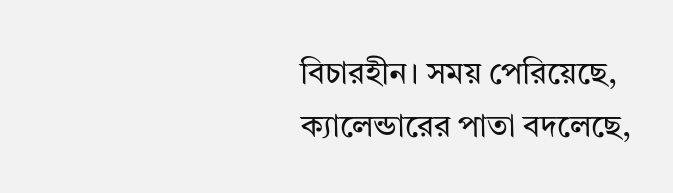বিচারহীন। সময় পেরিয়েছে, ক্যালেন্ডারের পাতা বদলেছে,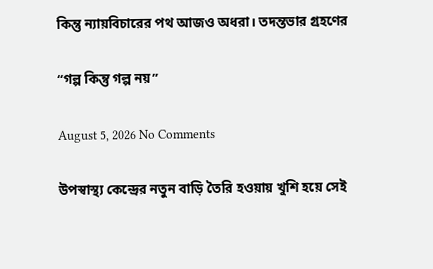কিন্তু ন্যায়বিচারের পথ আজও অধরা। তদন্তভার গ্রহণের

“গল্প কিন্তু গল্প নয়”

August 5, 2026 No Comments

উপস্বাস্থ্য কেন্দ্রের নতুন বাড়ি তৈরি হওয়ায় খুশি হয়ে সেই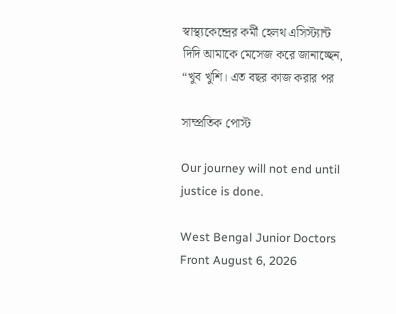স্বাস্থ্যকেন্দ্রের কর্মী হেলথ এসিস্ট্যান্ট দিদি আমাকে মেসেজ করে জানাচ্ছেন, “খুব খুশি। এত বছর কাজ করার পর

সাম্প্রতিক পোস্ট

Our journey will not end until justice is done.

West Bengal Junior Doctors Front August 6, 2026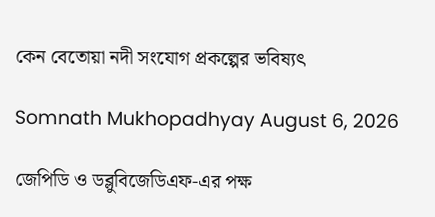কেন বেতোয়া নদী সংযোগ প্রকল্পের ভবিষ্যৎ

Somnath Mukhopadhyay August 6, 2026

জেপিডি ও ডব্লুবিজেডিএফ-এর পক্ষ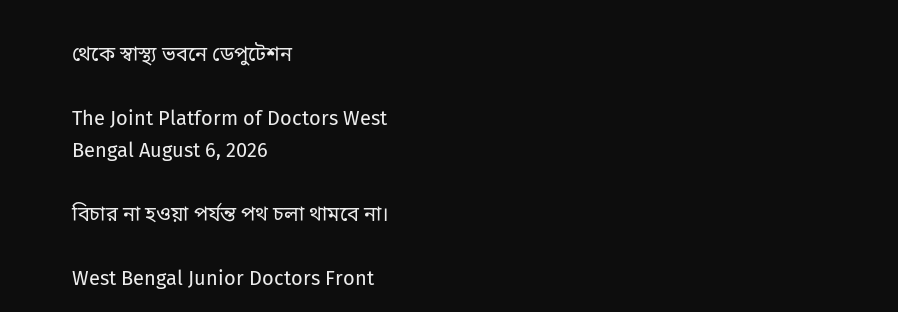থেকে স্বাস্থ্য ভবনে ডেপুটেশন

The Joint Platform of Doctors West Bengal August 6, 2026

বিচার না হওয়া পর্যন্ত পথ চলা থামবে না।

West Bengal Junior Doctors Front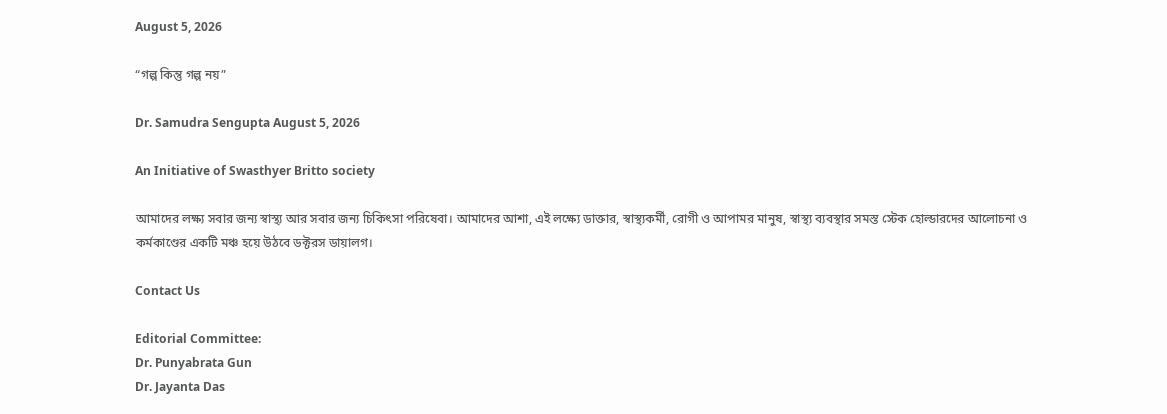August 5, 2026

“গল্প কিন্তু গল্প নয়”

Dr. Samudra Sengupta August 5, 2026

An Initiative of Swasthyer Britto society

আমাদের লক্ষ্য সবার জন্য স্বাস্থ্য আর সবার জন্য চিকিৎসা পরিষেবা। আমাদের আশা, এই লক্ষ্যে ডাক্তার, স্বাস্থ্যকর্মী, রোগী ও আপামর মানুষ, স্বাস্থ্য ব্যবস্থার সমস্ত স্টেক হোল্ডারদের আলোচনা ও কর্মকাণ্ডের একটি মঞ্চ হয়ে উঠবে ডক্টরস ডায়ালগ।

Contact Us

Editorial Committee:
Dr. Punyabrata Gun
Dr. Jayanta Das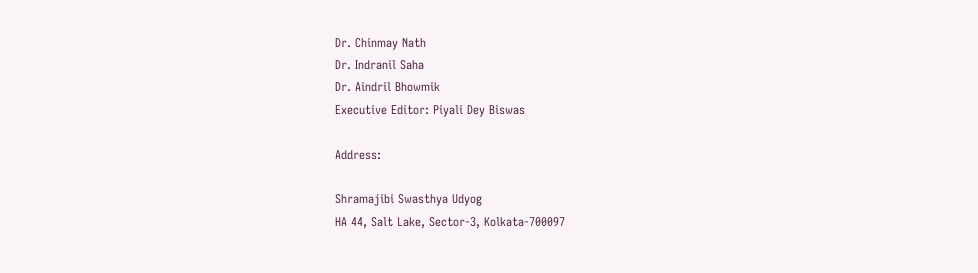Dr. Chinmay Nath
Dr. Indranil Saha
Dr. Aindril Bhowmik
Executive Editor: Piyali Dey Biswas

Address:

Shramajibi Swasthya Udyog
HA 44, Salt Lake, Sector-3, Kolkata-700097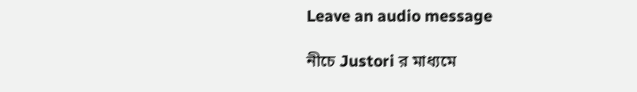Leave an audio message

নীচে Justori র মাধ্যমে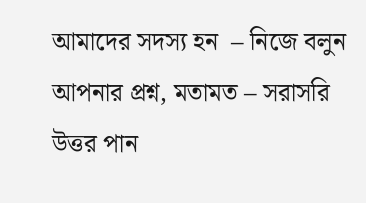আমাদের সদস্য হন  – নিজে বলুন আপনার প্রশ্ন, মতামত – সরাসরি উত্তর পান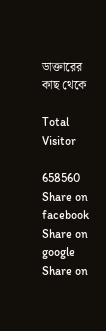ডাক্তারের কাছ থেকে

Total Visitor

658560
Share on facebook
Share on google
Share on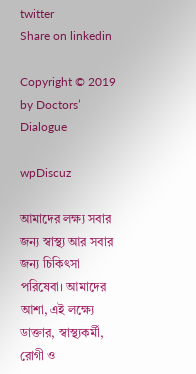twitter
Share on linkedin

Copyright © 2019 by Doctors’ Dialogue

wpDiscuz

আমাদের লক্ষ্য সবার জন্য স্বাস্থ্য আর সবার জন্য চিকিৎসা পরিষেবা। আমাদের আশা, এই লক্ষ্যে ডাক্তার, স্বাস্থ্যকর্মী, রোগী ও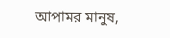আপামর মানুষ,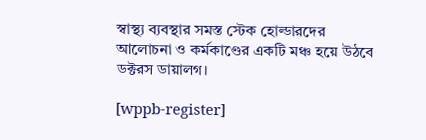স্বাস্থ্য ব্যবস্থার সমস্ত স্টেক হোল্ডারদের আলোচনা ও কর্মকাণ্ডের একটি মঞ্চ হয়ে উঠবে ডক্টরস ডায়ালগ।

[wppb-register]